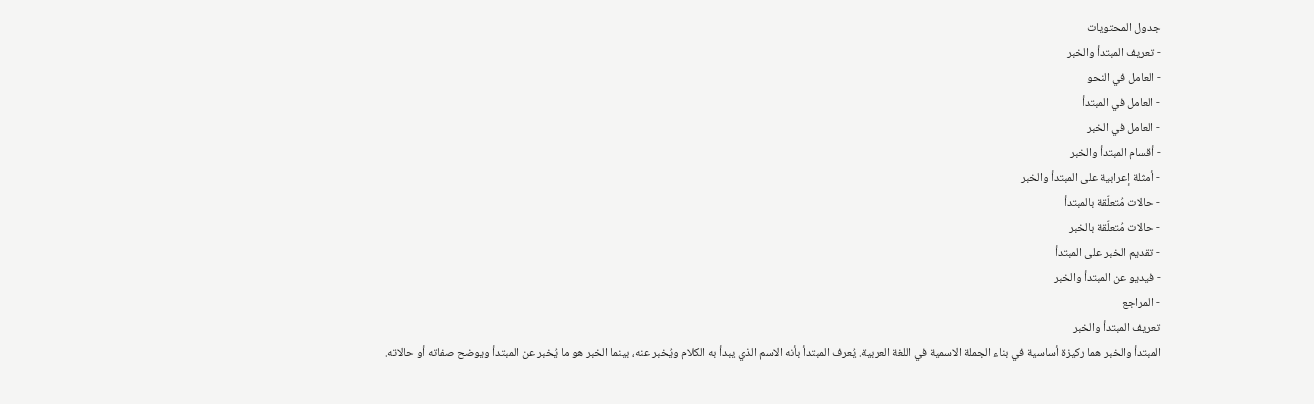جدول المحتويات
- تعريف المبتدأ والخبر
- العامل في النحو
- العامل في المبتدأ
- العامل في الخبر
- أقسام المبتدأ والخبر
- أمثلة إعرابية على المبتدأ والخبر
- حالات مُتعلّقة بالمبتدأ
- حالات مُتعلّقة بالخبر
- تقديم الخبر على المبتدأ
- فيديو عن المبتدأ والخبر
- المراجع
تعريف المبتدأ والخبر
المبتدأ والخبر هما ركيزة أساسية في بناء الجملة الاسمية في اللغة العربية. يُعرف المبتدأ بأنه الاسم الذي يبدأ به الكلام ويُخبر عنه، بينما الخبر هو ما يُخبر عن المبتدأ ويوضح صفاته أو حالاته.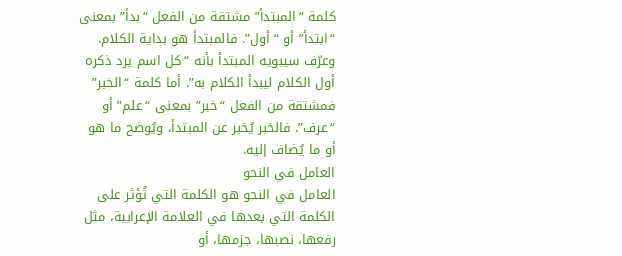كلمة “المبتدأ” مشتقة من الفعل “بدأ” بمعنى “ابتدأ” أو “أول”. فالمبتدأ هو بداية الكلام. وعرّف سيبويه المبتدأ بأنه “كل اسم يرد ذكره أول الكلام ليبدأ الكلام به”. أما كلمة “الخبر” فمشتقة من الفعل “خبر” بمعنى “علم” أو “عرف”. فالخبر يُخبر عن المبتدأ، ويُوضح ما هو أو ما يُضاف إليه.
العامل في النحو
العامل في النحو هو الكلمة التي تُؤثر على الكلمة التي بعدها في العلامة الإعرابية، مثل رفعها، نصبها، جزمها، أو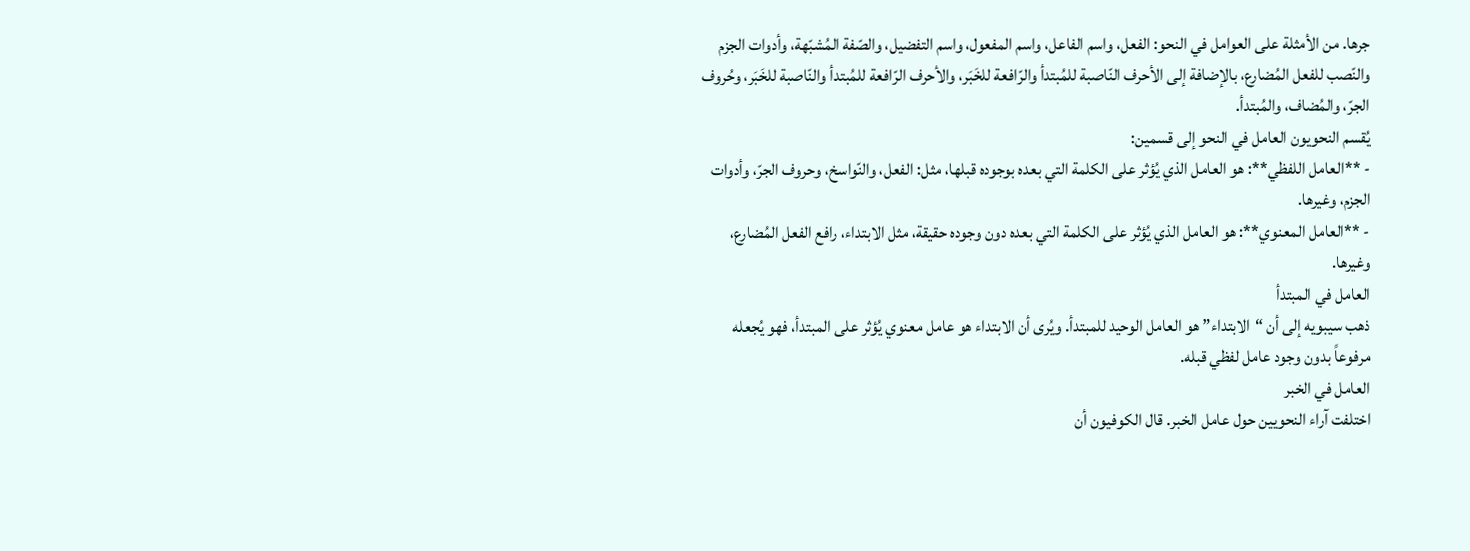جرها. من الأمثلة على العوامل في النحو: الفعل، واسم الفاعل، واسم المفعول، واسم التفضيل، والصّفة المُشبّهة، وأدوات الجزم والنّصب للفعل المُضارع، بالإضافة إلى الأحرف النّاصبة للمُبتدأ والرّافعة للخَبَر، والأحرف الرّافعة للمُبتدأ والنّاصبة للخَبَر، وحُروف الجرّ، والمُضاف، والمُبتدأ.
يُقسم النحويون العامل في النحو إلى قسمين:
- **العامل اللفظي**: هو العامل الذي يُؤثر على الكلمة التي بعده بوجوده قبلها، مثل: الفعل، والنّواسخ، وحروف الجرّ، وأدوات الجزم، وغيرها.
- **العامل المعنوي**: هو العامل الذي يُؤثر على الكلمة التي بعده دون وجوده حقيقة، مثل الابتداء، رافع الفعل المُضارع، وغيرها.
العامل في المبتدأ
ذهب سيبويه إلى أن “الابتداء” هو العامل الوحيد للمبتدأ. ويُرى أن الابتداء هو عامل معنوي يُؤثر على المبتدأ، فهو يُجعله مرفوعاً بدون وجود عامل لفظي قبله.
العامل في الخبر
اختلفت آراء النحويين حول عامل الخبر. قال الكوفيون أن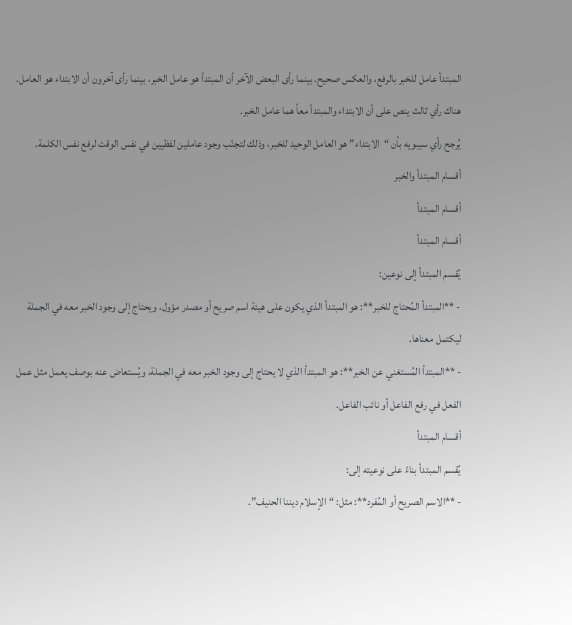المبتدأ عامل للخبر بالرفع، والعكس صحيح. بينما رأى البعض الآخر أن المبتدأ هو عامل الخبر، بينما رأى آخرون أن الابتداء هو العامل. هناك رأي ثالث ينص على أن الابتداء والمبتدأ معاً هما عامل الخبر.
يُرجح رأي سيبويه بأن “الابتداء” هو العامل الوحيد للخبر، وذلك لتجنّب وجود عاملين لفظيين في نفس الوقت لرفع نفس الكلمة.
أقسام المبتدأ والخبر
أقسام المبتدأ
أقسام المبتدأ
يُقسم المبتدأ إلى نوعين:
- **المبتدأ المُحتاج للخبر**: هو المبتدأ الذي يكون على هيئة اسم صريح أو مصدر مؤول، ويحتاج إلى وجود الخبر معه في الجملة ليكتمل معناها.
- **المبتدأ المُستغني عن الخبر**: هو المبتدأ الذي لا يحتاج إلى وجود الخبر معه في الجملة، ويُستعاض عنه بوصف يعمل مثل عمل الفعل في رفع الفاعل أو نائب الفاعل.
أقسام المبتدأ
يُقسم المبتدأ بناءً على نوعيته إلى:
- **الاسم الصريح أو المُفرد**: مثل: “الإسلام ديننا الحنيف”.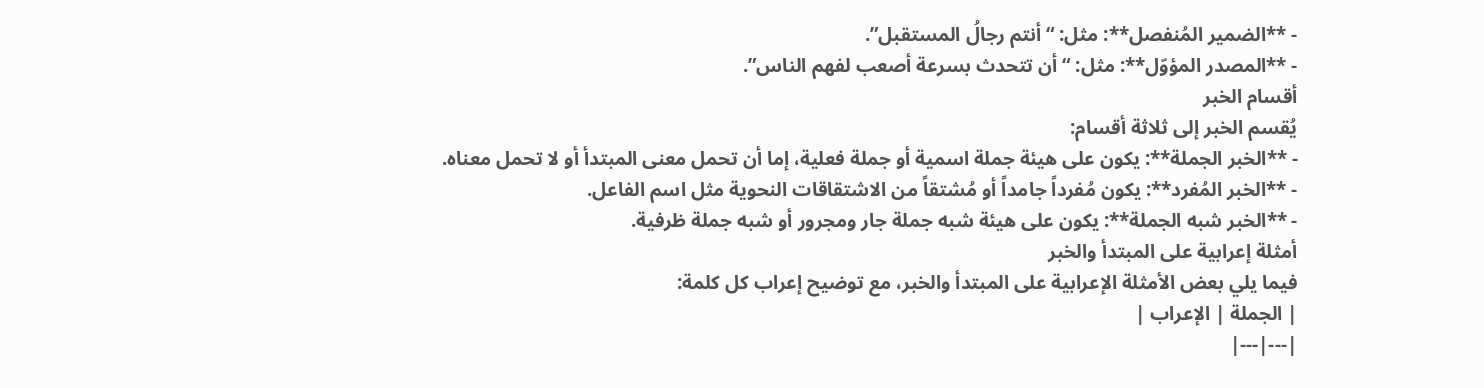- **الضمير المُنفصل**: مثل: “أنتم رجالُ المستقبل”.
- **المصدر المؤوّل**: مثل: “أن تتحدث بسرعة أصعب لفهم الناس”.
أقسام الخبر
يُقسم الخبر إلى ثلاثة أقسام:
- **الخبر الجملة**: يكون على هيئة جملة اسمية أو جملة فعلية، إما أن تحمل معنى المبتدأ أو لا تحمل معناه.
- **الخبر المُفرد**: يكون مُفرداً جامداً أو مُشتقاً من الاشتقاقات النحوية مثل اسم الفاعل.
- **الخبر شبه الجملة**: يكون على هيئة شبه جملة جار ومجرور أو شبه جملة ظرفية.
أمثلة إعرابية على المبتدأ والخبر
فيما يلي بعض الأمثلة الإعرابية على المبتدأ والخبر، مع توضيح إعراب كل كلمة:
| الجملة | الإعراب |
|---|---|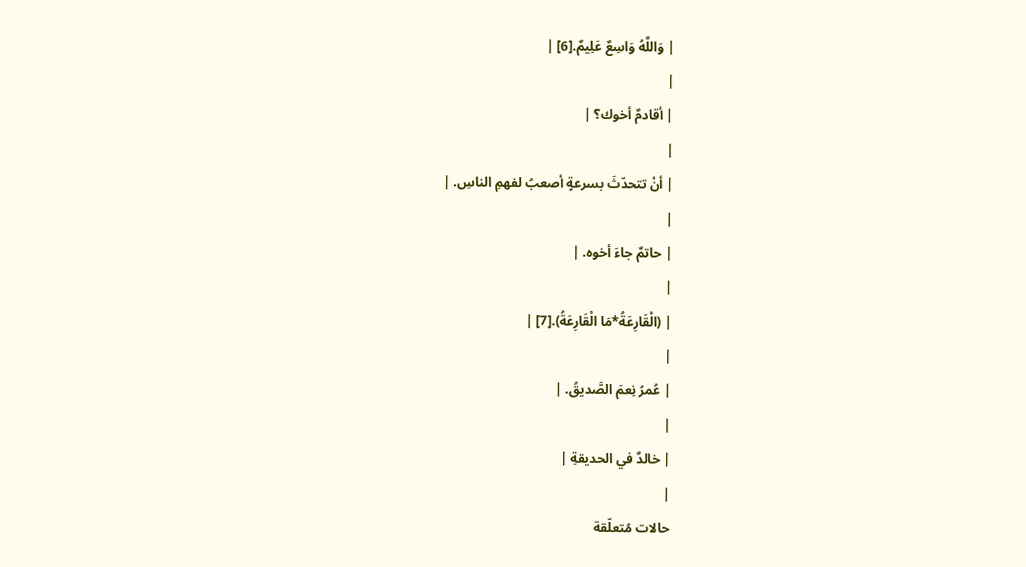| وَاللَّهُ وَاسِعٌ عَلِيمٌ.[6] |
|
| أقادمٌ أخوك؟ |
|
| أنْ تتحدّثَ بسرعةٍ أصعبُ لفهمِ الناسِ. |
|
| حاتمٌ جاءَ أخوه. |
|
| (الْقَارِعَةُ*مَا الْقَارِعَةُ).[7] |
|
| عُمرُ نِعمَ الصَّديقُ. |
|
| خالدٌ في الحديقةِ |
|
حالات مُتعلّقة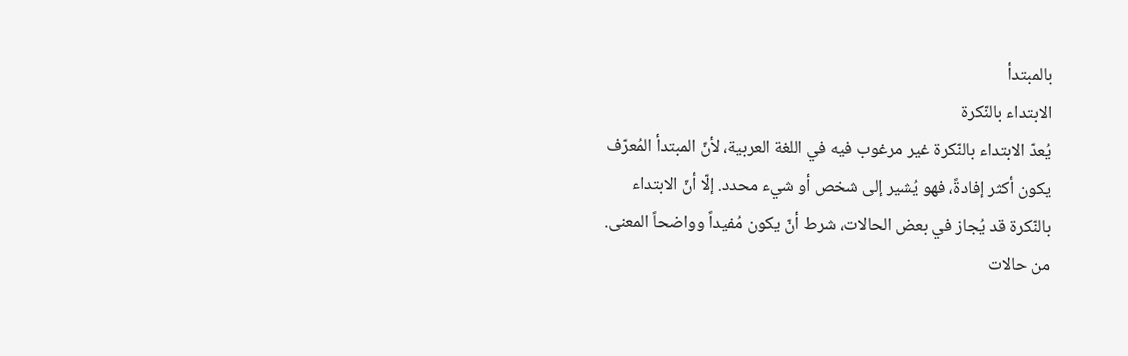بالمبتدأ
الابتداء بالنّكرة
يُعدّ الابتداء بالنّكرة غير مرغوب فيه في اللغة العربية، لأنّ المبتدأ المُعرّف يكون أكثر إفادةً، فهو يُشير إلى شخص أو شيء محدد. إلّا أنّ الابتداء بالنّكرة قد يُجاز في بعض الحالات، شرط أنّ يكون مُفيداً وواضحاً المعنى.
من حالات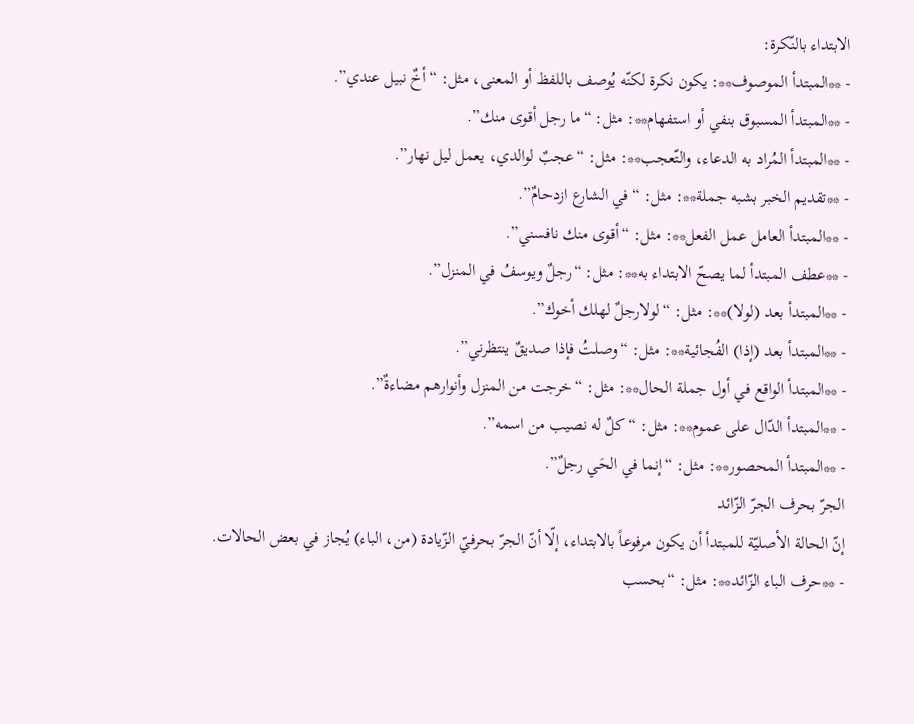الابتداء بالنّكرة:
- **المبتدأ الموصوف**: يكون نكرة لكنّه يُوصف باللفظ أو المعنى، مثل: “أخٌ نبيل عندي”.
- **المبتدأ المسبوق بنفي أو استفهام**: مثل: “ما رجل أقوى منك”.
- **المبتدأ المُراد به الدعاء، والتّعجب**: مثل: “عجبٌ لوالدي، يعمل ليل نهار”.
- **تقديم الخبر بشبه جملة**: مثل: “في الشارع ازدحامٌ”.
- **المبتدأ العامل عمل الفعل**: مثل: “أقوى منك نافسني”.
- **عطف المبتدأ لما يصحّ الابتداء به**: مثل: “رجلٌ ويوسفُ في المنزل”.
- **المبتدأ بعد (لولا)**: مثل: “لولارجلٌ لهلك أخوك”.
- **المبتدأ بعد (إذا) الفُجائية**: مثل: “وصلتُ فإذا صديقٌ ينتظرني”.
- **المبتدأ الواقع في أول جملة الحال**: مثل: “خرجت من المنزل وأنوارهم مضاءةٌ”.
- **المبتدأ الدّال على عموم**: مثل: “كلٌ له نصيب من اسمه”.
- **المبتدأ المحصور**: مثل: “إنما في الحَي رجلٌ”.
الجرّ بحرف الجرّ الزّائد
إنّ الحالة الأصليّة للمبتدأ أن يكون مرفوعاً بالابتداء، إلّا أنّ الجرّ بحرفيّ الزّيادة (من، الباء) يُجاز في بعض الحالات.
- **حرف الباء الزّائد**: مثل: “بحسب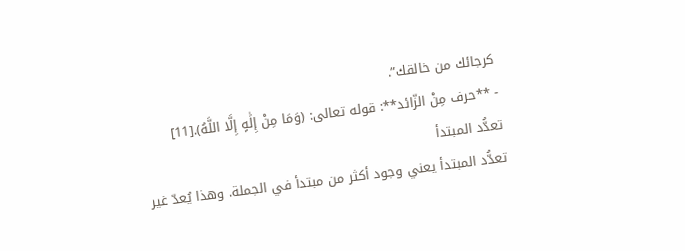كرجائك من خالقك”.
- **حرف مِنْ الزّائد**: قوله تعالى: (وَمَا مِنْ إِلَٰهٍ إِلَّا اللَّهُ).[11]
تعدُّد المبتدأ
تعدُّد المبتدأ يعني وجود أكثر من مبتدأ في الجملة. وهذا يُعدّ غير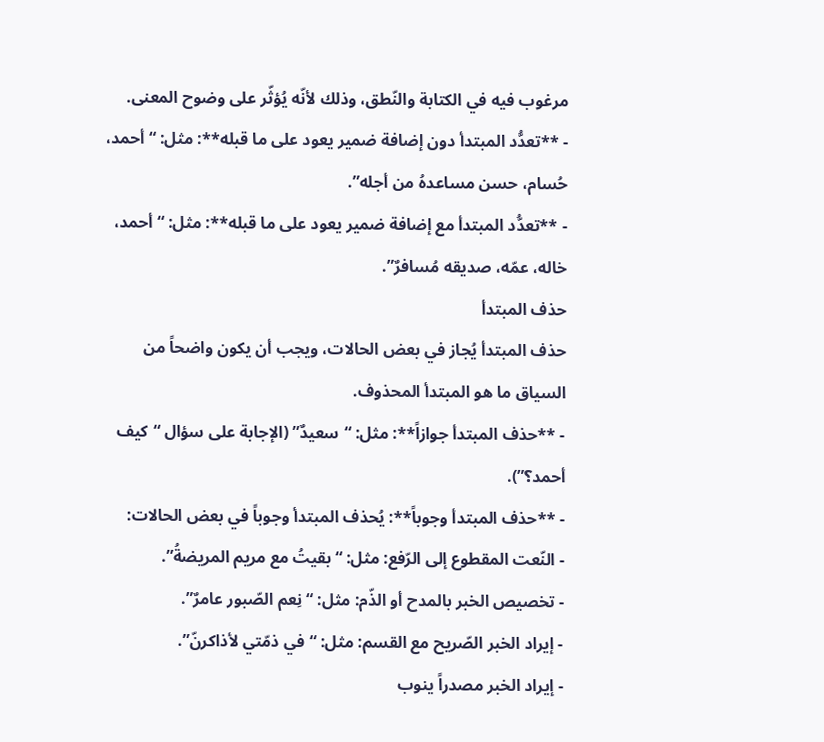مرغوب فيه في الكتابة والنّطق، وذلك لأنّه يُؤثّر على وضوح المعنى.
- **تعدُّد المبتدأ دون إضافة ضمير يعود على ما قبله**: مثل: “أحمد، حُسام، حسن مساعدهُ من أجله”.
- **تعدُّد المبتدأ مع إضافة ضمير يعود على ما قبله**: مثل: “أحمد، خاله، عمّه، صديقه مُسافرٌ”.
حذف المبتدأ
حذف المبتدأ يُجاز في بعض الحالات، ويجب أن يكون واضحاً من السياق ما هو المبتدأ المحذوف.
- **حذف المبتدأ جوازاً**: مثل: “سعيدٌ” (الإجابة على سؤال “كيف أحمد؟”).
- **حذف المبتدأ وجوباً**: يُحذف المبتدأ وجوباً في بعض الحالات:
- النّعت المقطوع إلى الرّفع: مثل: “بقيتُ مع مريم المريضةُ”.
- تخصيص الخبر بالمدح أو الذّم: مثل: “نِعم الصّبور عامرٌ”.
- إيراد الخبر الصّريح مع القسم: مثل: “في ذمّتي لأذاكرنّ”.
- إيراد الخبر مصدراً ينوب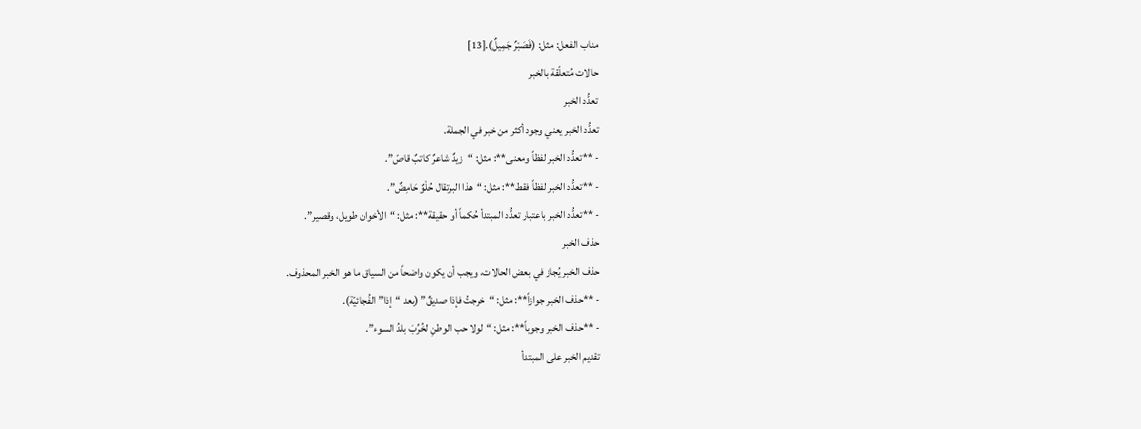مناب الفعل: مثل: (فَصَبْرٌ جَمِيلٌ).[13]
حالات مُتعلّقة بالخبر
تعدُّد الخبر
تعدُّد الخبر يعني وجود أكثر من خبر في الجملة.
- **تعدُّد الخبر لفظاً ومعنى**: مثل: “زيدٌ شاعرٌ كاتبٌ قاصّ”.
- **تعدُّد الخبر لفظاً فقط**: مثل: “هذا البرتقال حُلْوٌ حَامِضٌ”.
- **تعدُّد الخبر باعتبار تعدُّد المبتدأ حُكماً أو حقيقة**: مثل: “الأخوان طويل، وقصير”.
حذف الخبر
حذف الخبر يُجاز في بعض الحالات، ويجب أن يكون واضحاً من السياق ما هو الخبر المحذوف.
- **حذف الخبر جوازاً**: مثل: “خرجتُ فإذا صديقٌ” (بعد “إذا” الفُجائيّة).
- **حذف الخبر وجوباً**: مثل: “لولا حب الوطنِ لخُرِّبَ بلدُ السوء”.
تقديم الخبر على المبتدأ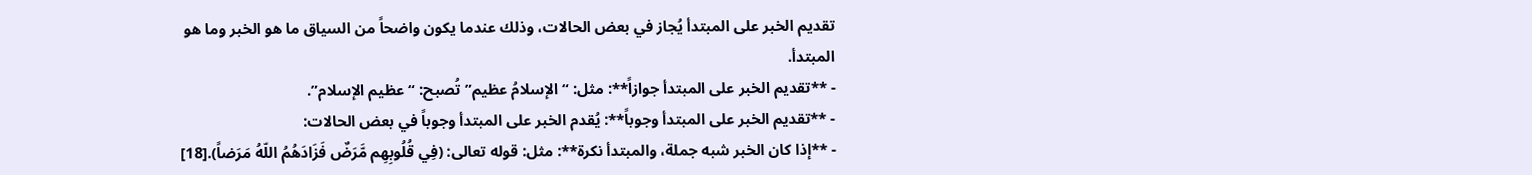تقديم الخبر على المبتدأ يُجاز في بعض الحالات، وذلك عندما يكون واضحاً من السياق ما هو الخبر وما هو المبتدأ.
- **تقديم الخبر على المبتدأ جوازاً**: مثل: “الإسلامُ عظيم” تُصبح: “عظيم الإسلام”.
- **تقديم الخبر على المبتدأ وجوباً**: يُقدم الخبر على المبتدأ وجوباً في بعض الحالات:
- **إذا كان الخبر شبه جملة، والمبتدأ نكرة**: مثل: قوله تعالى: (فِي قُلُوبِهِم مَّرَضٌ فَزَادَهُمُ اللّهُ مَرَضاً).[18]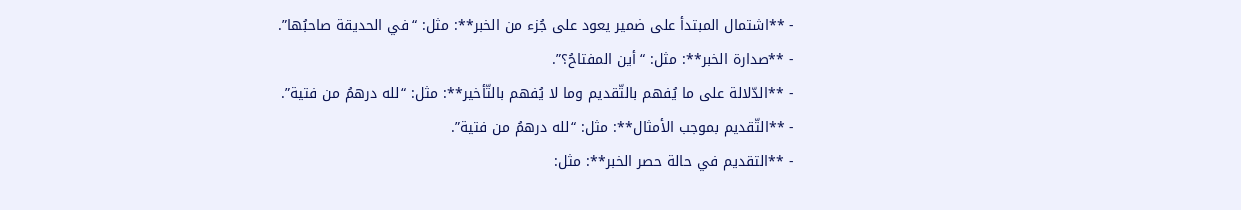- **اشتمال المبتدأ على ضمير يعود على جُزء من الخبر**: مثل: “في الحديقة صاحبُها”.
- **صدارة الخبر**: مثل: “أين المفتاحُ؟”.
- **الدّلالة على ما يُفهم بالتّقديم وما لا يُفهم بالتّأخير**: مثل: “لله درهمُ من فتية”.
- **التّقديم بموجب الأمثال**: مثل: “لله درهمُ من فتية”.
- **التقديم في حالة حصر الخبر**: مثل: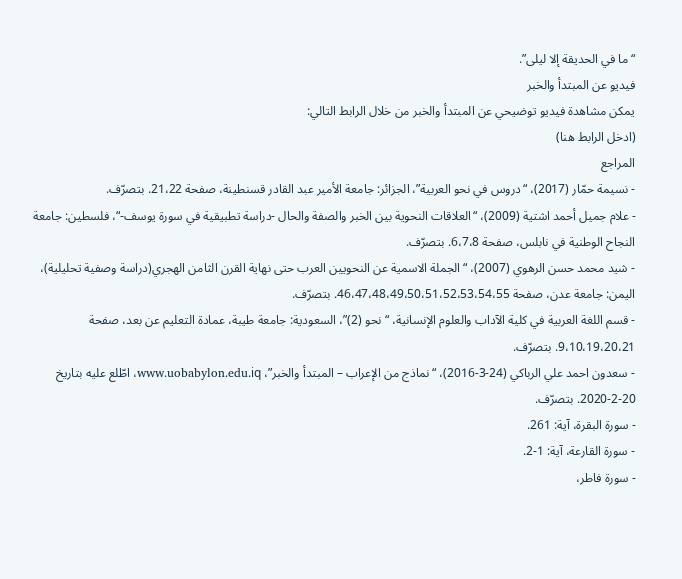“ما في الحديقة إلا ليلى”.
فيديو عن المبتدأ والخبر
يمكن مشاهدة فيديو توضيحي عن المبتدأ والخبر من خلال الرابط التالي:
(ادخل الرابط هنا)
المراجع
- نسيمة حمّار (2017)، “دروس في نحو العربية”، الجزائر: جامعة الأمير عبد القادر قسنطينة، صفحة 21،22. بتصرّف.
- علام جميل أحمد اشتية (2009)، “العلاقات النحوية بين الخبر والصفة والحال -دراسة تطبيقية في سورة يوسف-“، فلسطين: جامعة النجاح الوطنية في نابلس، صفحة 6،7،8. بتصرّف.
- شيد محمد حسن الرهوي (2007)، “الجملة الاسمية عن النحويين العرب حتى نهاية القرن الثامن الهجري(دراسة وصفية تحليلية)، اليمن: جامعة عدن، صفحة 46،47،48،49،50،51،52،53،54،55. بتصرّف.
- قسم اللغة العربية في كلية الآداب والعلوم الإنسانية، “نحو (2)”، السعودية: جامعة طيبة، عمادة التعليم عن بعد، صفحة 9،10،19،20،21. بتصرّف.
- سعدون احمد علي الرباكي (24-3-2016)، “نماذج من الإعراب – المبتدأ والخبر”، www.uobabylon.edu.iq، اطّلع عليه بتاريخ 20-2-2020. بتصرّف.
- سورة البقرة، آية: 261.
- سورة القارعة، آية: 1-2.
- سورة فاطر،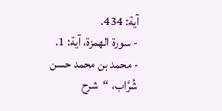آية: 434.
- سورة الهمزة، آية: 1.
- محمد بن محمد حسن شُرَّاب، “شرح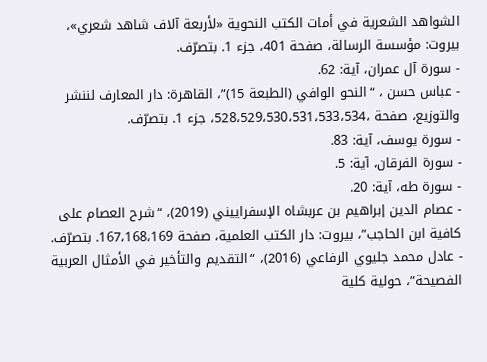الشواهد الشعرية في أمات الكتب النحوية «لأربعة آلاف شاهد شعري»، بيروت: مؤسسة الرسالة، صفحة 401، جزء 1. بتصرّف.
- سورة آل عمران، آية: 62.
- عباس حسن ، “النحو الوافي (الطبعة 15)”، القاهرة: دار المعارف لننشر والتوزيع، صفحة ،528،529،530،531،533،534، جزء 1. بتصرّف.
- سورة يوسف، آية: 83.
- سورة الفرقان، آية: 5.
- سورة طه، آية: 20.
- عصام الدين إبراهيم بن عربشاه الإسفراييني (2019)، “شرح العصام على كافية ابن الحاجب”، بيروت: دار الكتب العلمية، صفحة 167،168،169. بتصرّف.
- عادل محمد جليوي الرفاعي (2016)، “التقديم والتأخير في الأمثال العربية الفصيحة”، حولية كلية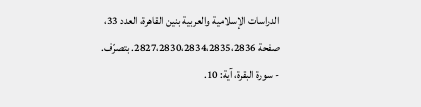الدراسات الإسلامية والعربية بنين القاهرة، العدد 33، صفحة 2827،2830،2834،2835،2836. بتصرّف.
- سورة البقرة، آية: 10.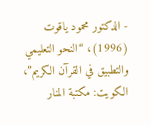- الدكتور محمود ياقوت (1996)، “النحو التعليمي والتطبيق في القرآن الكريم”، الكويت: مكتبة المنار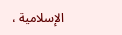الإسلامية ،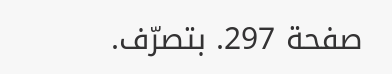صفحة 297. بتصرّف.